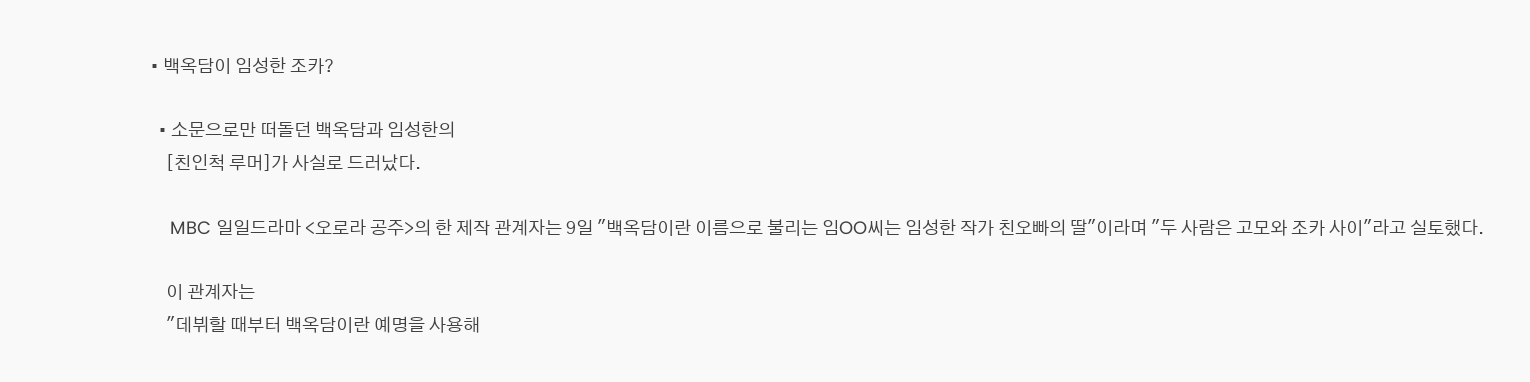• 백옥담이 임성한 조카?

  • 소문으로만 떠돌던 백옥담과 임성한의
    [친인척 루머]가 사실로 드러났다.

    MBC 일일드라마 <오로라 공주>의 한 제작 관계자는 9일 "백옥담이란 이름으로 불리는 임OO씨는 임성한 작가 친오빠의 딸"이라며 "두 사람은 고모와 조카 사이"라고 실토했다.

    이 관계자는
    "데뷔할 때부터 백옥담이란 예명을 사용해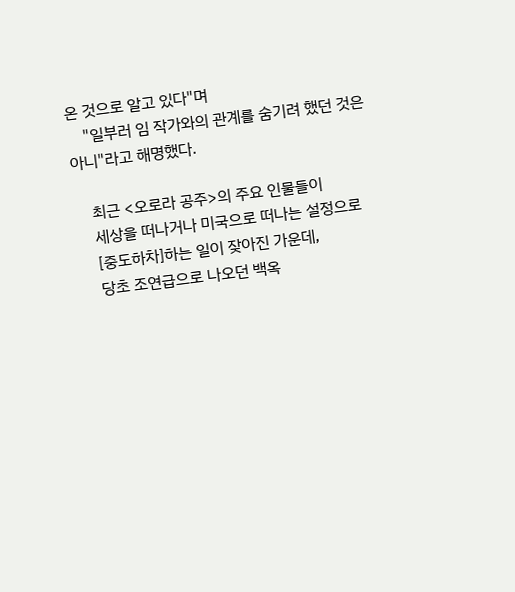온 것으로 알고 있다"며
    "일부러 임 작가와의 관계를 숨기려 했던 것은 아니"라고 해명했다.

    최근 <오로라 공주>의 주요 인물들이
    세상을 떠나거나 미국으로 떠나는 설정으로
    [중도하차]하는 일이 잦아진 가운데,
    당초 조연급으로 나오던 백옥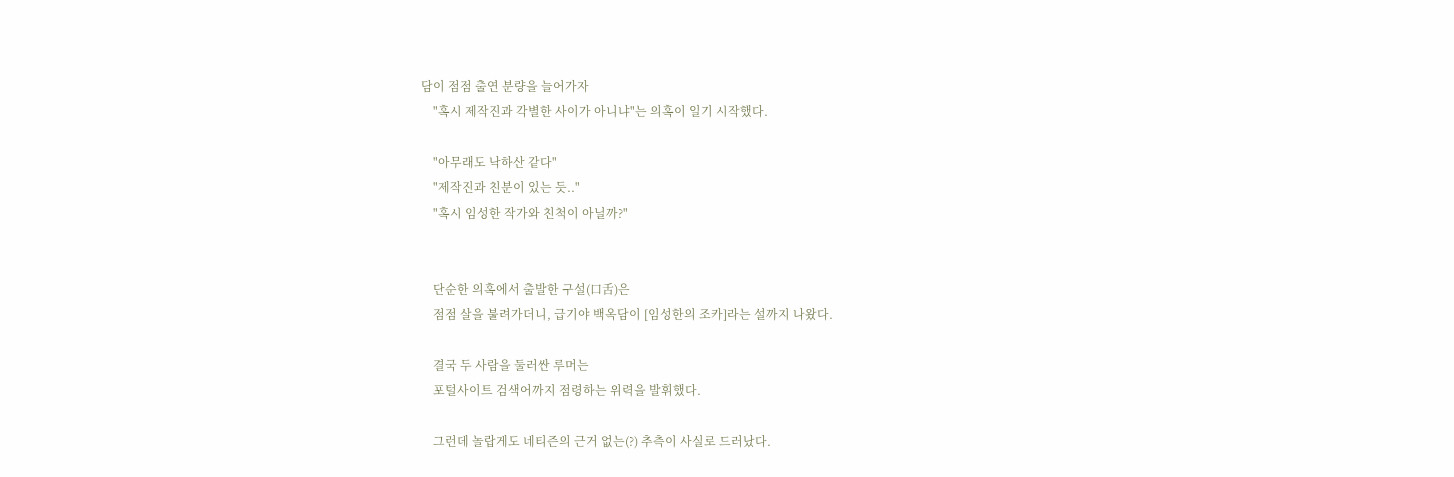담이 점점 출연 분량을 늘어가자
    "혹시 제작진과 각별한 사이가 아니냐"는 의혹이 일기 시작했다.

    "아무래도 낙하산 같다"
    "제작진과 친분이 있는 듯.."
    "혹시 임성한 작가와 친척이 아닐까?"


    단순한 의혹에서 출발한 구설(口舌)은
    점점 살을 불려가더니, 급기야 백옥담이 [임성한의 조카]라는 설까지 나왔다.

    결국 두 사람을 둘러싼 루머는
    포털사이트 검색어까지 점령하는 위력을 발휘했다.

    그런데 놀랍게도 네티즌의 근거 없는(?) 추측이 사실로 드러났다.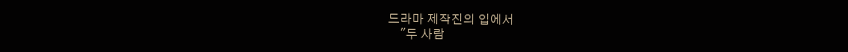드라마 제작진의 입에서
    "두 사람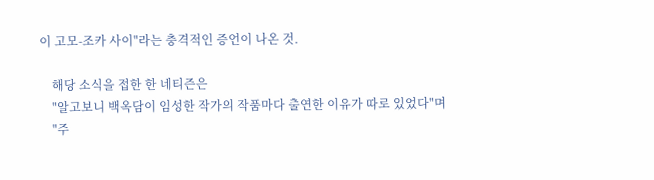이 고모-조카 사이"라는 충격적인 증언이 나온 것.

    해당 소식을 접한 한 네티즌은
    "알고보니 백옥담이 임성한 작가의 작품마다 출연한 이유가 따로 있었다"며
    "주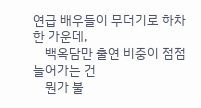연급 배우들이 무더기로 하차한 가운데,
    백옥담만 출연 비중이 점점 늘어가는 건
    뭔가 불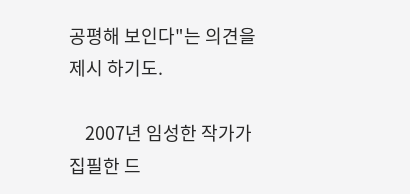공평해 보인다"는 의견을 제시 하기도.

    2007년 임성한 작가가 집필한 드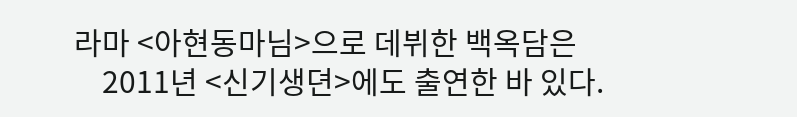라마 <아현동마님>으로 데뷔한 백옥담은
    2011년 <신기생뎐>에도 출연한 바 있다.